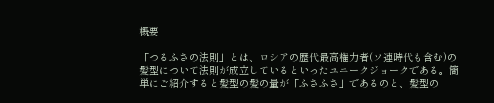概要

「つるふさの法則」とは、ロシアの歴代最高権力者(ソ連時代も含む)の髪型について法則が成立しているといったユニークジョークである。簡単にご紹介すると髪型の髪の量が「ふさふさ」であるのと、髪型の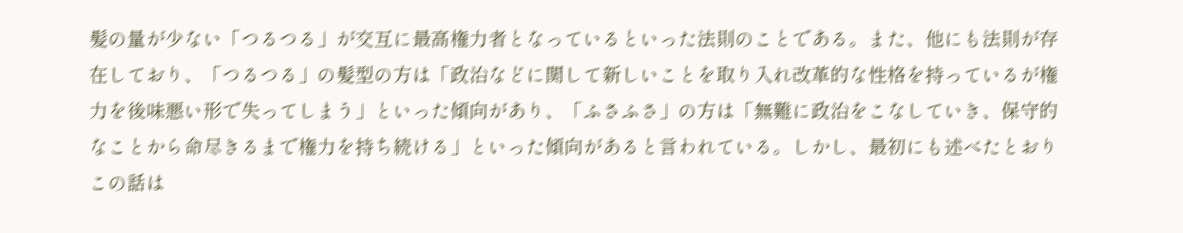髪の量が少ない「つるつる」が交互に最高権力者となっているといった法則のことである。また、他にも法則が存在しており、「つるつる」の髪型の方は「政治などに関して新しいことを取り入れ改革的な性格を持っているが権力を後味悪い形で失ってしまう」といった傾向があり、「ふさふさ」の方は「無難に政治をこなしていき、保守的なことから命尽きるまで権力を持ち続ける」といった傾向があると言われている。しかし、最初にも述べたとおりこの話は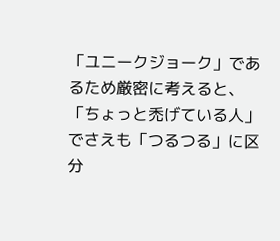「ユニークジョーク」であるため厳密に考えると、「ちょっと禿げている人」でさえも「つるつる」に区分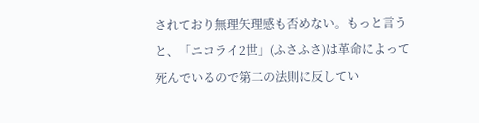されており無理矢理感も否めない。もっと言うと、「ニコライ2世」(ふさふさ)は革命によって死んでいるので第二の法則に反してい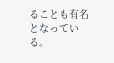ることも有名となっている。